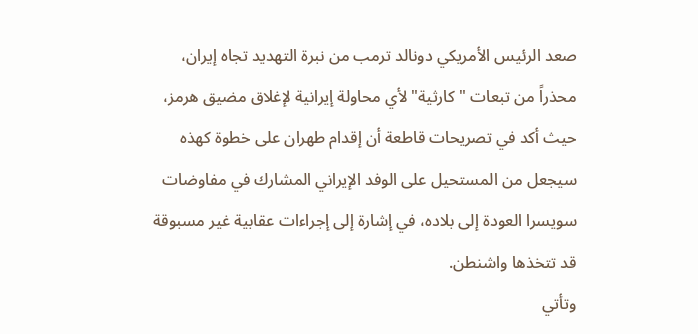صعد الرئيس الأمريكي دونالد ترمب من نبرة التهديد تجاه إيران، محذراً من تبعات "كارثية" لأي محاولة إيرانية لإغلاق مضيق هرمز، حيث أكد في تصريحات قاطعة أن إقدام طهران على خطوة كهذه سيجعل من المستحيل على الوفد الإيراني المشارك في مفاوضات سويسرا العودة إلى بلاده، في إشارة إلى إجراءات عقابية غير مسبوقة قد تتخذها واشنطن.
وتأتي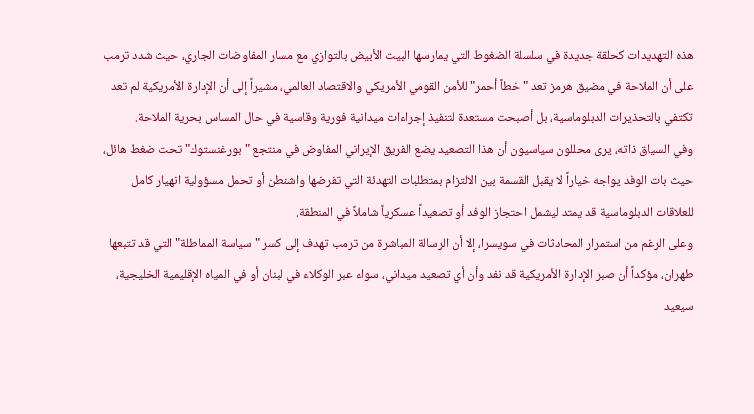هذه التهديدات كحلقة جديدة في سلسلة الضغوط التي يمارسها البيت الأبيض بالتوازي مع مسار المفاوضات الجاري، حيث شدد ترمب على أن الملاحة في مضيق هرمز تعد "خطاً أحمر" للأمن القومي الأمريكي والاقتصاد العالمي، مشيراً إلى أن الإدارة الأمريكية لم تعد تكتفي بالتحذيرات الدبلوماسية، بل أصبحت مستعدة لتنفيذ إجراءات ميدانية فورية وقاسية في حال المساس بحرية الملاحة.
وفي السياق ذاته، يرى محللون سياسيون أن هذا التصعيد يضع الفريق الإيراني المفاوض في منتجع "بورغنستوك" تحت ضغط هائل، حيث بات الوفد يواجه خياراً لا يقبل القسمة بين الالتزام بمتطلبات التهدئة التي تفرضها واشنطن أو تحمل مسؤولية انهيار كامل للعلاقات الدبلوماسية قد يمتد ليشمل احتجاز الوفد أو تصعيداً عسكرياً شاملاً في المنطقة.
وعلى الرغم من استمرار المحادثات في سويسرا، إلا أن الرسالة المباشرة من ترمب تهدف إلى كسر "سياسة المماطلة" التي قد تتبعها طهران، مؤكداً أن صبر الإدارة الأمريكية قد نفد وأن أي تصعيد ميداني، سواء عبر الوكلاء في لبنان أو في المياه الإقليمية الخليجية، سيعيد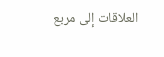العلاقات إلى مربع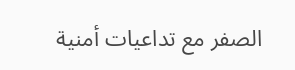الصفر مع تداعيات أمنية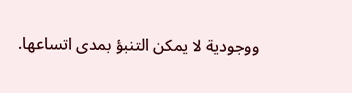ووجودية لا يمكن التنبؤ بمدى اتساعها.